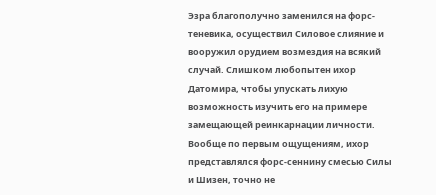Эзра благополучно заменился на форс-теневика, осуществил Силовое слияние и вооружил орудием возмездия на всякий случай. Слишком любопытен ихор Датомира, чтобы упускать лихую возможность изучить его на примере замещающей реинкарнации личности. Вообще по первым ощущениям, ихор представлялся форс-сеннину смесью Силы и Шизен, точно не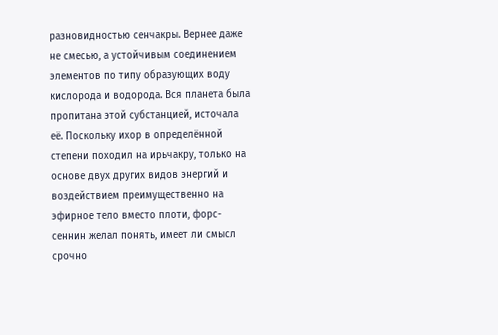разновидностью сенчакры. Вернее даже не смесью, а устойчивым соединением элементов по типу образующих воду кислорода и водорода. Вся планета была пропитана этой субстанцией, источала её. Поскольку ихор в определённой степени походил на ирьчакру, только на основе двух других видов энергий и воздействием преимущественно на эфирное тело вместо плоти, форс-сеннин желал понять, имеет ли смысл срочно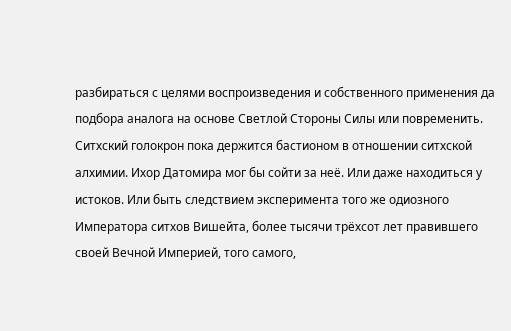разбираться с целями воспроизведения и собственного применения да подбора аналога на основе Светлой Стороны Силы или повременить.
Ситхский голокрон пока держится бастионом в отношении ситхской алхимии. Ихор Датомира мог бы сойти за неё. Или даже находиться у истоков. Или быть следствием эксперимента того же одиозного Императора ситхов Вишейта, более тысячи трёхсот лет правившего своей Вечной Империей, того самого,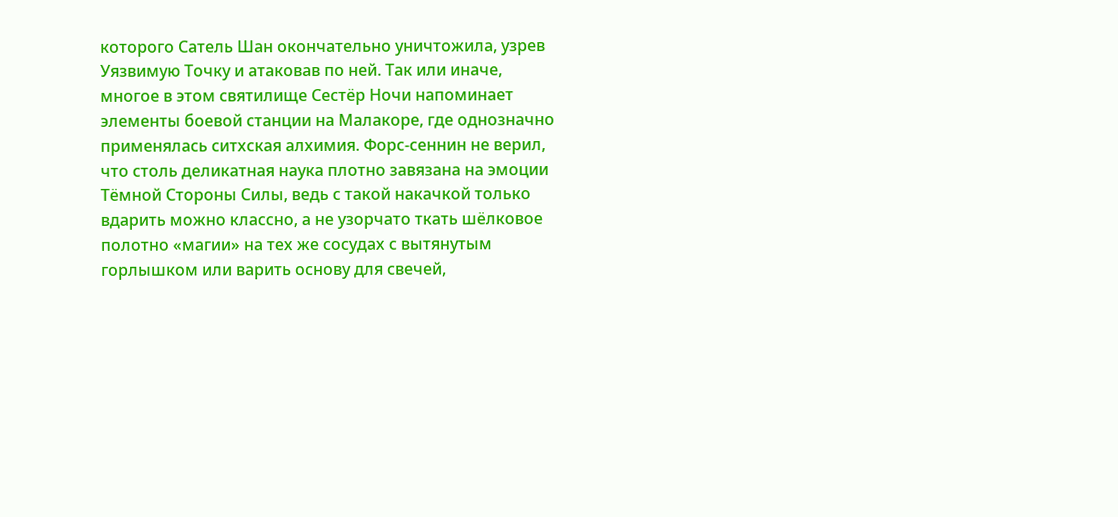которого Сатель Шан окончательно уничтожила, узрев Уязвимую Точку и атаковав по ней. Так или иначе, многое в этом святилище Сестёр Ночи напоминает элементы боевой станции на Малакоре, где однозначно применялась ситхская алхимия. Форс-сеннин не верил, что столь деликатная наука плотно завязана на эмоции Тёмной Стороны Силы, ведь с такой накачкой только вдарить можно классно, а не узорчато ткать шёлковое полотно «магии» на тех же сосудах с вытянутым горлышком или варить основу для свечей,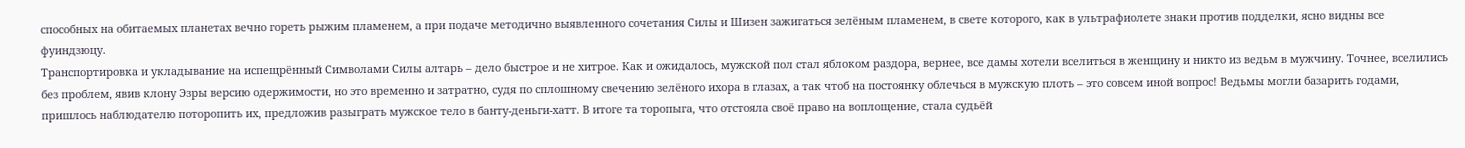способных на обитаемых планетах вечно гореть рыжим пламенем, а при подаче методично выявленного сочетания Силы и Шизен зажигаться зелёным пламенем, в свете которого, как в ультрафиолете знаки против подделки, ясно видны все фуиндзюцу.
Транспортировка и укладывание на испещрённый Символами Силы алтарь – дело быстрое и не хитрое. Как и ожидалось, мужской пол стал яблоком раздора, вернее, все дамы хотели вселиться в женщину и никто из ведьм в мужчину. Точнее, вселились без проблем, явив клону Эзры версию одержимости, но это временно и затратно, судя по сплошному свечению зелёного ихора в глазах, а так чтоб на постоянку облечься в мужскую плоть – это совсем иной вопрос! Ведьмы могли базарить годами, пришлось наблюдателю поторопить их, предложив разыграть мужское тело в банту-деньги-хатт. В итоге та торопыга, что отстояла своё право на воплощение, стала судьёй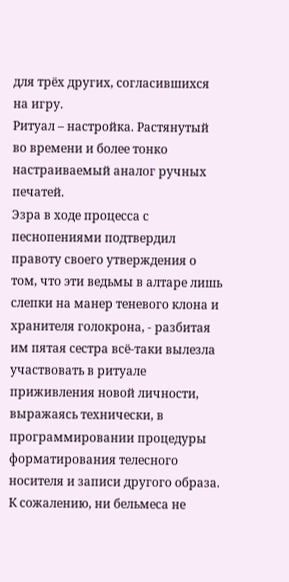для трёх других, согласившихся на игру.
Ритуал – настройка. Растянутый во времени и более тонко настраиваемый аналог ручных печатей.
Эзра в ходе процесса с песнопениями подтвердил правоту своего утверждения о том, что эти ведьмы в алтаре лишь слепки на манер теневого клона и хранителя голокрона, - разбитая им пятая сестра всё-таки вылезла участвовать в ритуале приживления новой личности, выражаясь технически, в программировании процедуры форматирования телесного носителя и записи другого образа.
К сожалению, ни бельмеса не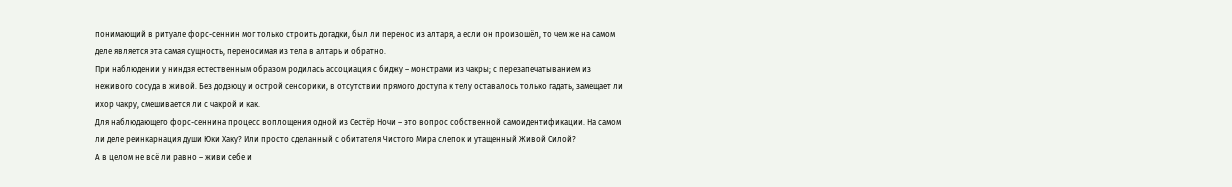понимающий в ритуале форс-сеннин мог только строить догадки, был ли перенос из алтаря, а если он произошёл, то чем же на самом деле является эта самая сущность, переносимая из тела в алтарь и обратно.
При наблюдении у ниндзя естественным образом родилась ассоциация с биджу – монстрами из чакры; с перезапечатыванием из неживого сосуда в живой. Без додзюцу и острой сенсорики, в отсутствии прямого доступа к телу оставалось только гадать, замещает ли ихор чакру, смешивается ли с чакрой и как.
Для наблюдающего форс-сеннина процесс воплощения одной из Сестёр Ночи – это вопрос собственной самоидентификации. На самом ли деле реинкарнация души Юки Хаку? Или просто сделанный с обитателя Чистого Мира слепок и утащенный Живой Силой?
А в целом не всё ли равно – живи себе и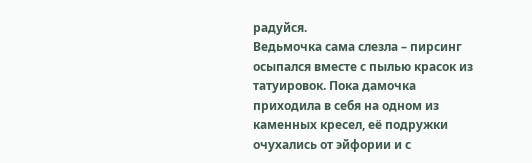радуйся.
Ведьмочка сама слезла – пирсинг осыпался вместе с пылью красок из татуировок. Пока дамочка приходила в себя на одном из каменных кресел, её подружки очухались от эйфории и с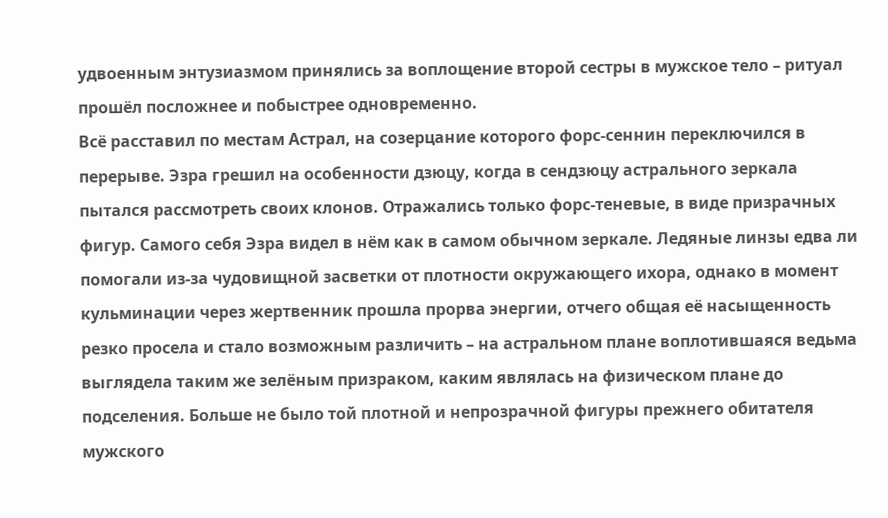удвоенным энтузиазмом принялись за воплощение второй сестры в мужское тело – ритуал прошёл посложнее и побыстрее одновременно.
Всё расставил по местам Астрал, на созерцание которого форс-сеннин переключился в перерыве. Эзра грешил на особенности дзюцу, когда в сендзюцу астрального зеркала пытался рассмотреть своих клонов. Отражались только форс-теневые, в виде призрачных фигур. Самого себя Эзра видел в нём как в самом обычном зеркале. Ледяные линзы едва ли помогали из-за чудовищной засветки от плотности окружающего ихора, однако в момент кульминации через жертвенник прошла прорва энергии, отчего общая её насыщенность резко просела и стало возможным различить – на астральном плане воплотившаяся ведьма выглядела таким же зелёным призраком, каким являлась на физическом плане до подселения. Больше не было той плотной и непрозрачной фигуры прежнего обитателя мужского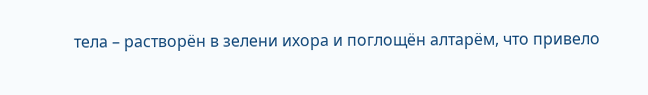тела – растворён в зелени ихора и поглощён алтарём, что привело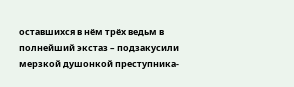оставшихся в нём трёх ведьм в полнейший экстаз – подзакусили мерзкой душонкой преступника-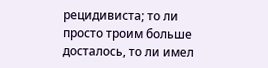рецидивиста; то ли просто троим больше досталось, то ли имел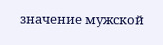значение мужской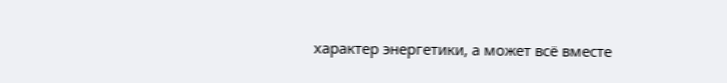характер энергетики, а может всё вместе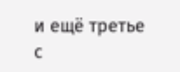и ещё третье с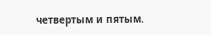четвертым и пятым.